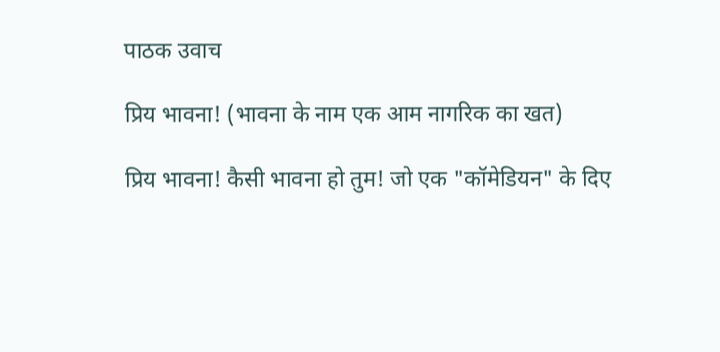पाठक उवाच

प्रिय भावना! (भावना के नाम एक आम नागरिक का खत)

प्रिय भावना! कैसी भावना हो तुम! जो एक "कॉमेडियन" के दिए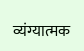व्यंग्यात्मक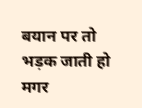बयान पर तो भड़क जाती हो मगर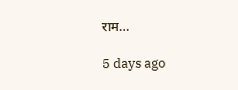राम…

5 days ago